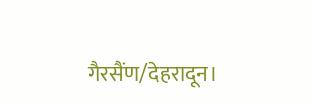गैरसैंण/देहरादून।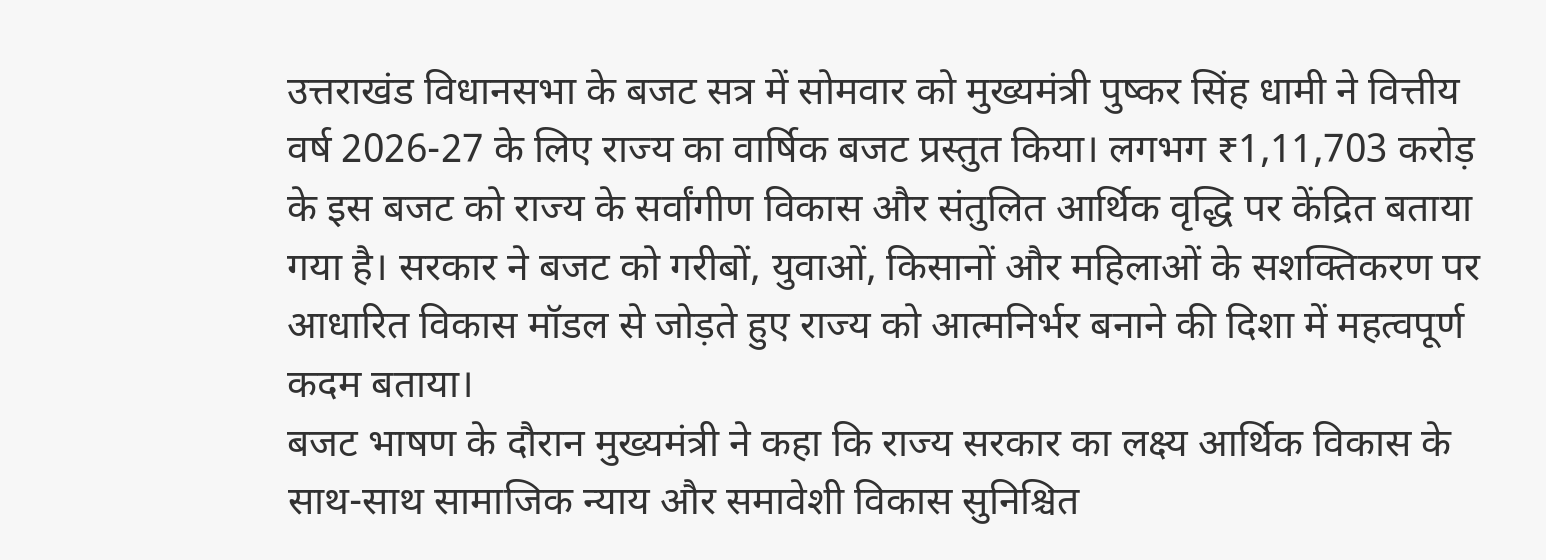उत्तराखंड विधानसभा के बजट सत्र में सोमवार को मुख्यमंत्री पुष्कर सिंह धामी ने वित्तीय वर्ष 2026-27 के लिए राज्य का वार्षिक बजट प्रस्तुत किया। लगभग ₹1,11,703 करोड़ के इस बजट को राज्य के सर्वांगीण विकास और संतुलित आर्थिक वृद्धि पर केंद्रित बताया गया है। सरकार ने बजट को गरीबों, युवाओं, किसानों और महिलाओं के सशक्तिकरण पर आधारित विकास मॉडल से जोड़ते हुए राज्य को आत्मनिर्भर बनाने की दिशा में महत्वपूर्ण कदम बताया।
बजट भाषण के दौरान मुख्यमंत्री ने कहा कि राज्य सरकार का लक्ष्य आर्थिक विकास के साथ-साथ सामाजिक न्याय और समावेशी विकास सुनिश्चित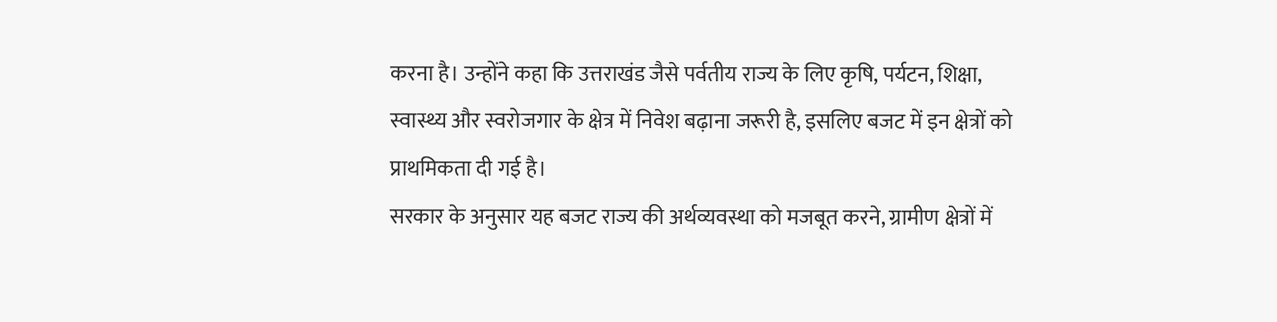करना है। उन्होंने कहा कि उत्तराखंड जैसे पर्वतीय राज्य के लिए कृषि, पर्यटन, शिक्षा, स्वास्थ्य और स्वरोजगार के क्षेत्र में निवेश बढ़ाना जरूरी है, इसलिए बजट में इन क्षेत्रों को प्राथमिकता दी गई है।
सरकार के अनुसार यह बजट राज्य की अर्थव्यवस्था को मजबूत करने, ग्रामीण क्षेत्रों में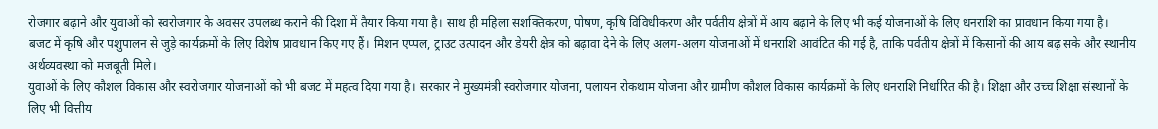रोजगार बढ़ाने और युवाओं को स्वरोजगार के अवसर उपलब्ध कराने की दिशा में तैयार किया गया है। साथ ही महिला सशक्तिकरण, पोषण, कृषि विविधीकरण और पर्वतीय क्षेत्रों में आय बढ़ाने के लिए भी कई योजनाओं के लिए धनराशि का प्रावधान किया गया है।
बजट में कृषि और पशुपालन से जुड़े कार्यक्रमों के लिए विशेष प्रावधान किए गए हैं। मिशन एप्पल, ट्राउट उत्पादन और डेयरी क्षेत्र को बढ़ावा देने के लिए अलग-अलग योजनाओं में धनराशि आवंटित की गई है, ताकि पर्वतीय क्षेत्रों में किसानों की आय बढ़ सके और स्थानीय अर्थव्यवस्था को मजबूती मिले।
युवाओं के लिए कौशल विकास और स्वरोजगार योजनाओं को भी बजट में महत्व दिया गया है। सरकार ने मुख्यमंत्री स्वरोजगार योजना, पलायन रोकथाम योजना और ग्रामीण कौशल विकास कार्यक्रमों के लिए धनराशि निर्धारित की है। शिक्षा और उच्च शिक्षा संस्थानों के लिए भी वित्तीय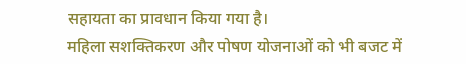सहायता का प्रावधान किया गया है।
महिला सशक्तिकरण और पोषण योजनाओं को भी बजट में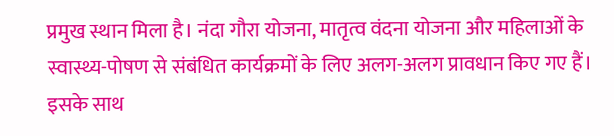प्रमुख स्थान मिला है। नंदा गौरा योजना, मातृत्व वंदना योजना और महिलाओं के स्वास्थ्य-पोषण से संबंधित कार्यक्रमों के लिए अलग-अलग प्रावधान किए गए हैं। इसके साथ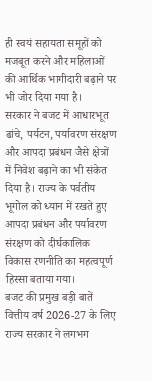ही स्वयं सहायता समूहों को मजबूत करने और महिलाओं की आर्थिक भागीदारी बढ़ाने पर भी जोर दिया गया है।
सरकार ने बजट में आधारभूत ढांचे, पर्यटन, पर्यावरण संरक्षण और आपदा प्रबंधन जैसे क्षेत्रों में निवेश बढ़ाने का भी संकेत दिया है। राज्य के पर्वतीय भूगोल को ध्यान में रखते हुए आपदा प्रबंधन और पर्यावरण संरक्षण को दीर्घकालिक विकास रणनीति का महत्वपूर्ण हिस्सा बताया गया।
बजट की प्रमुख बड़ी बातें
वित्तीय वर्ष 2026-27 के लिए राज्य सरकार ने लगभग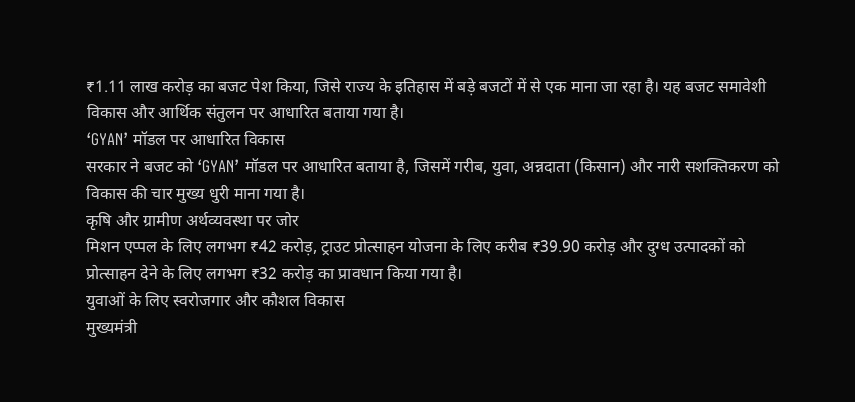₹1.11 लाख करोड़ का बजट पेश किया, जिसे राज्य के इतिहास में बड़े बजटों में से एक माना जा रहा है। यह बजट समावेशी विकास और आर्थिक संतुलन पर आधारित बताया गया है।
‘GYAN’ मॉडल पर आधारित विकास
सरकार ने बजट को ‘GYAN’ मॉडल पर आधारित बताया है, जिसमें गरीब, युवा, अन्नदाता (किसान) और नारी सशक्तिकरण को विकास की चार मुख्य धुरी माना गया है।
कृषि और ग्रामीण अर्थव्यवस्था पर जोर
मिशन एप्पल के लिए लगभग ₹42 करोड़, ट्राउट प्रोत्साहन योजना के लिए करीब ₹39.90 करोड़ और दुग्ध उत्पादकों को प्रोत्साहन देने के लिए लगभग ₹32 करोड़ का प्रावधान किया गया है।
युवाओं के लिए स्वरोजगार और कौशल विकास
मुख्यमंत्री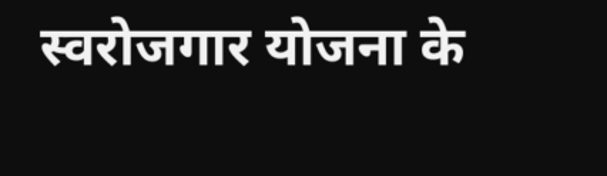स्वरोजगार योजना के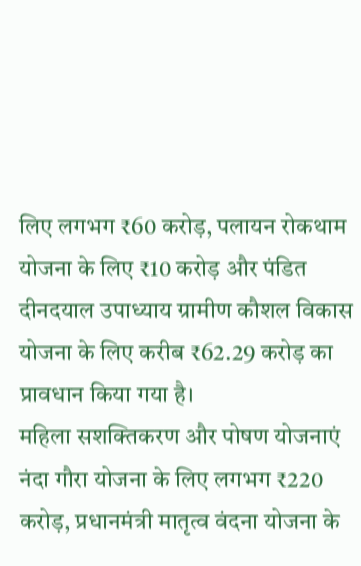लिए लगभग ₹60 करोड़, पलायन रोकथाम योजना के लिए ₹10 करोड़ और पंडित दीनदयाल उपाध्याय ग्रामीण कौशल विकास योजना के लिए करीब ₹62.29 करोड़ का प्रावधान किया गया है।
महिला सशक्तिकरण और पोषण योजनाएं
नंदा गौरा योजना के लिए लगभग ₹220 करोड़, प्रधानमंत्री मातृत्व वंदना योजना के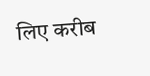लिए करीब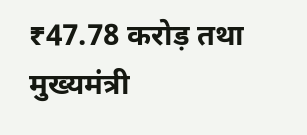₹47.78 करोड़ तथा मुख्यमंत्री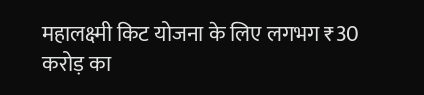महालक्ष्मी किट योजना के लिए लगभग ₹30 करोड़ का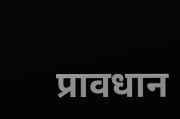प्रावधान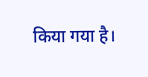किया गया है।